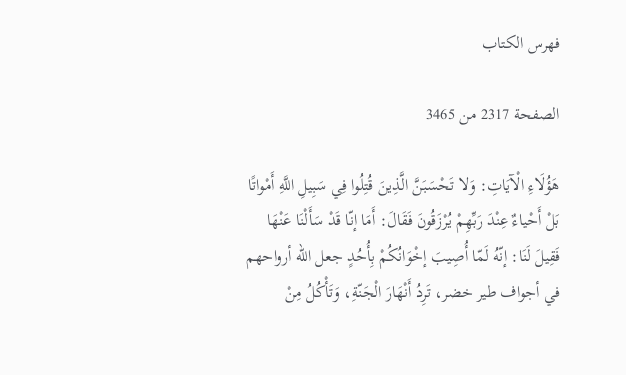فهرس الكتاب

الصفحة 2317 من 3465

هَؤُلَاءِ الْآيَاتِ: وَلا تَحْسَبَنَّ الَّذِينَ قُتِلُوا فِي سَبِيلِ اللَّهِ أَمْواتًا بَلْ أَحْياءٌ عِنْدَ رَبِّهِمْ يُرْزَقُونَ فَقَالَ: أَمَا إنّا قَدْ سَأَلْنَا عَنْهَا فَقِيلَ لَنَا: إنّهُ لَمّا أُصِيبَ إخْوَانُكُمْ بِأُحُدٍ جعل الله أرواحهم في أجواف طير خضر، تَرِدُ أَنْهَارَ الْجَنّةِ، وَتَأْكُلُ مِنْ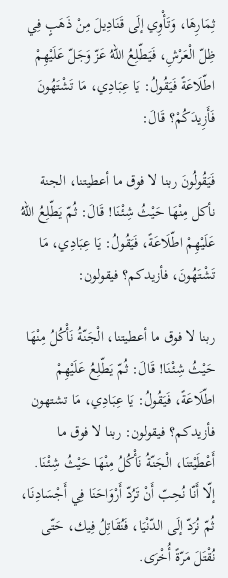ثِمَارِهَا، وَتَأْوِي إلَى قَنَادِيلَ مِنْ ذَهَبٍ فِي ظِلّ الْعَرْشِ، فَيَطّلِعُ اللهُ عَزّ وَجَلّ عَلَيْهِمْ اطّلَاعَةً فَيَقُولُ: يَا عِبَادِي، مَا تَشْتَهُونَ فَأَزِيدَكُمْ؟ قَالَ:

فَيَقُولُونَ ربنا لا فوق ما أعطيتنا، الجنة نأكل مِنْهَا حَيْثُ شِئْنَا! قَالَ: ثُمّ يَطّلِعُ اللهُ عَلَيْهِمْ اطّلَاعَةً، فَيَقُولُ: يَا عِبَادِي، مَا تَشْتَهُونَ، فأزيدكم؟ فيقولون:

ربنا لا فوق ما أعطيتنا، الْجَنّةُ نَأْكُلُ مِنْهَا حَيْثُ شِئْنَا! قَالَ: ثُمّ يَطّلِعُ عَلَيْهِمْ اطّلَاعَةً، فَيَقُولُ: يَا عِبَادِي، مَا تشتهون فأزيدكم؟ فيقولون: ربنا لا فوق ما أَعْطَيْتنَا، الْجَنّةُ نَأْكُلُ مِنْهَا حَيْثُ شِئْنَا. إلّا أَنّا نُحِبّ أَنْ تَرُدّ أَرْوَاحَنَا فِي أَجْسَادِنَا، ثُمّ نُرَدّ إلَى الدّنْيَا، فَنُقَاتِلُ فِيك، حَتّى نُقْتَلَ مَرّةً أُخْرَى.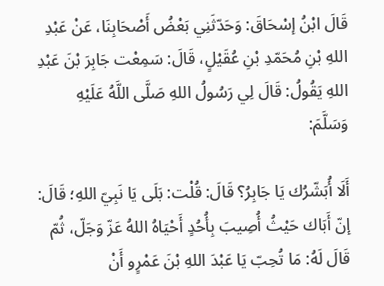قَالَ ابْنُ إسْحَاقَ: وَحَدّثَنِي بَعْضُ أَصْحَابِنَا، عَنْ عَبْدِ اللهِ بْنِ مُحَمّدِ بْنِ عُقَيْلٍ، قَالَ: سَمِعْت جَابِرَ بْنَ عَبْدِ اللهِ يَقُولُ: قَالَ لِي رَسُولُ اللهِ صَلَّى اللَّهُ عَلَيْهِ وَسَلَّمَ:

أَلَا أُبَشّرُك يَا جَابِرُ؟ قَالَ: قُلْت: بَلَى يَا نَبِيّ اللهِ؛ قَالَ: إنّ أَبَاك حَيْثُ أُصِيبَ بِأُحُدٍ أَحْيَاهُ اللهُ عَزّ وَجَلّ، ثُمّ قَالَ لَهُ: مَا تُحِبّ يَا عَبْدَ اللهِ بْنَ عَمْرٍو أَنْ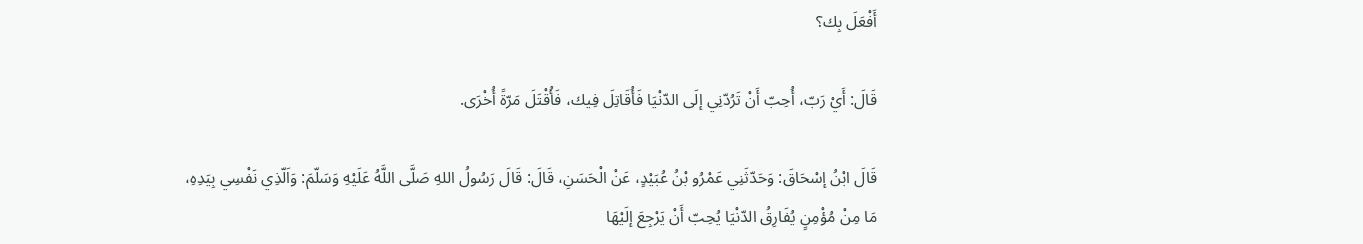أَفْعَلَ بِك؟

قَالَ: أَيْ رَبّ، أُحِبّ أَنْ تَرُدّنِي إلَى الدّنْيَا فَأُقَاتِلَ فِيك، فَأُقْتَلَ مَرّةً أُخْرَى.

قَالَ ابْنُ إسْحَاقَ: وَحَدّثَنِي عَمْرُو بْنُ عُبَيْدٍ، عَنْ الْحَسَنِ، قَالَ: قَالَ رَسُولُ اللهِ صَلَّى اللَّهُ عَلَيْهِ وَسَلّمَ: وَاَلّذِي نَفْسِي بِيَدِهِ، مَا مِنْ مُؤْمِنٍ يُفَارِقُ الدّنْيَا يُحِبّ أَنْ يَرْجِعَ إلَيْهَا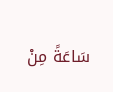سَاعَةً مِنْ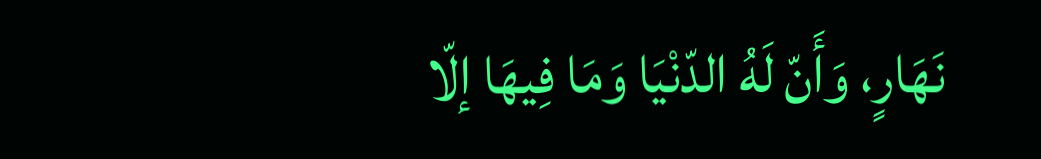نَهَارٍ، وَأَنّ لَهُ الدّنْيَا وَمَا فِيهَا إلّا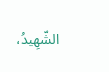الشّهِيدُ،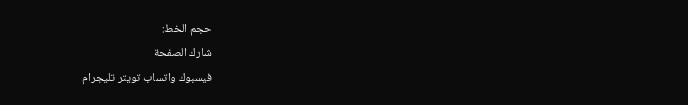حجم الخط:
شارك الصفحة
فيسبوك واتساب تويتر تليجرام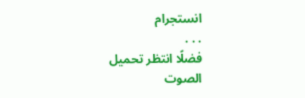انستجرام
. . .
فضلًا انتظر تحميل الصوت